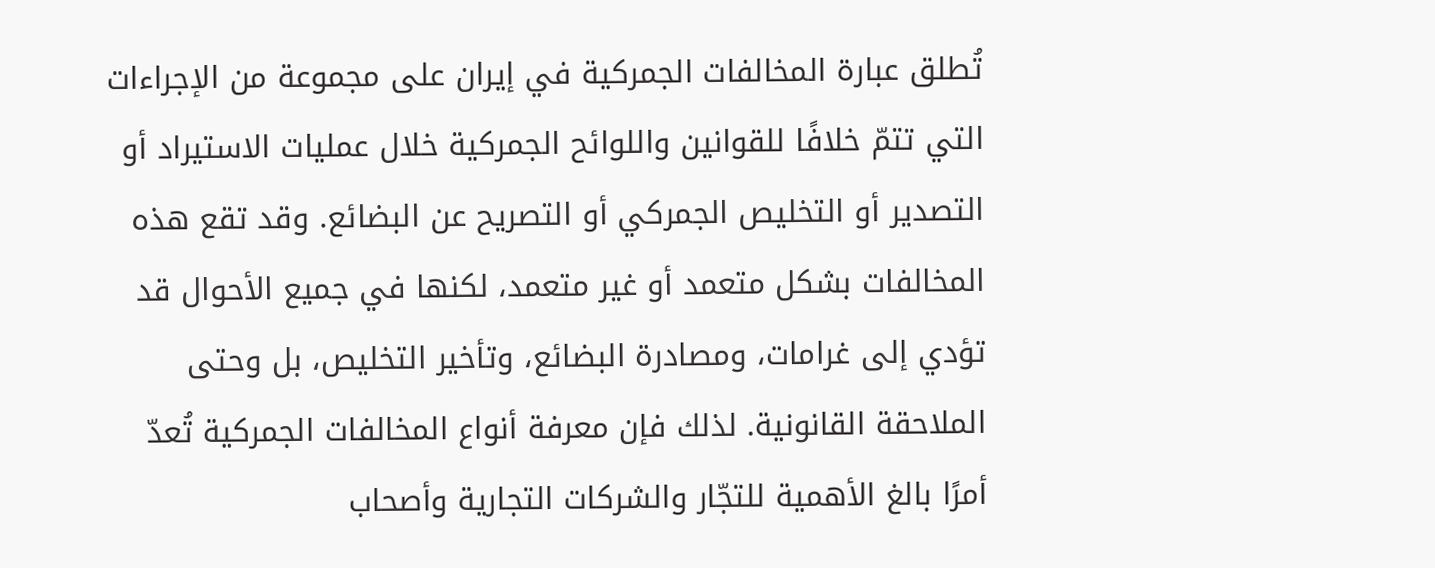تُطلق عبارة المخالفات الجمركية في إيران على مجموعة من الإجراءات التي تتمّ خلافًا للقوانين واللوائح الجمركية خلال عمليات الاستيراد أو التصدير أو التخليص الجمركي أو التصريح عن البضائع. وقد تقع هذه المخالفات بشكل متعمد أو غير متعمد، لكنها في جميع الأحوال قد تؤدي إلى غرامات، ومصادرة البضائع، وتأخير التخليص، بل وحتى الملاحقة القانونية. لذلك فإن معرفة أنواع المخالفات الجمركية تُعدّ أمرًا بالغ الأهمية للتجّار والشركات التجارية وأصحاب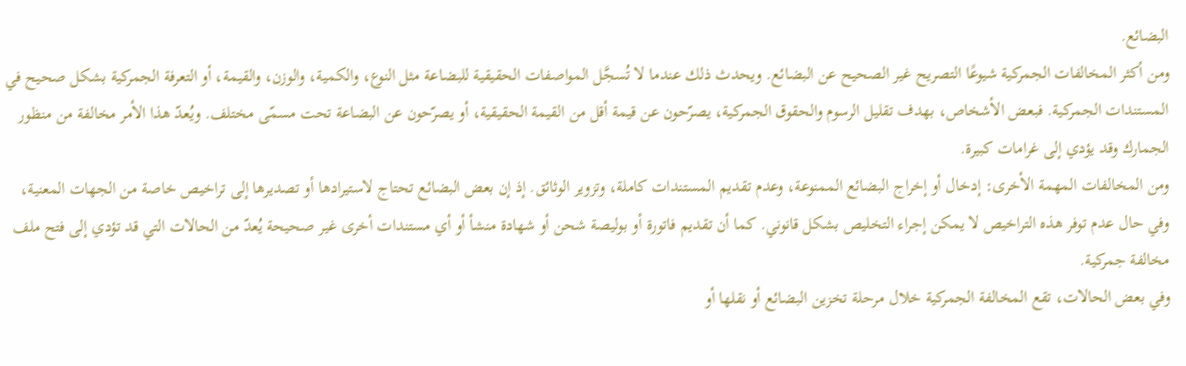البضائع.
ومن أكثر المخالفات الجمركية شيوعًا التصريح غير الصحيح عن البضائع. ويحدث ذلك عندما لا تُسجَّل المواصفات الحقيقية للبضاعة مثل النوع، والكمية، والوزن، والقيمة، أو التعرفة الجمركية بشكل صحيح في المستندات الجمركية. فبعض الأشخاص، بهدف تقليل الرسوم والحقوق الجمركية، يصرّحون عن قيمة أقل من القيمة الحقيقية، أو يصرّحون عن البضاعة تحت مسمّى مختلف. ويُعدّ هذا الأمر مخالفة من منظور الجمارك وقد يؤدي إلى غرامات كبيرة.
ومن المخالفات المهمة الأخرى: إدخال أو إخراج البضائع الممنوعة، وعدم تقديم المستندات كاملة، وتزوير الوثائق. إذ إن بعض البضائع تحتاج لاستيرادها أو تصديرها إلى تراخيص خاصة من الجهات المعنية، وفي حال عدم توفر هذه التراخيص لا يمكن إجراء التخليص بشكل قانوني. كما أن تقديم فاتورة أو بوليصة شحن أو شهادة منشأ أو أي مستندات أخرى غير صحيحة يُعدّ من الحالات التي قد تؤدي إلى فتح ملف مخالفة جمركية.
وفي بعض الحالات، تقع المخالفة الجمركية خلال مرحلة تخزين البضائع أو نقلها أو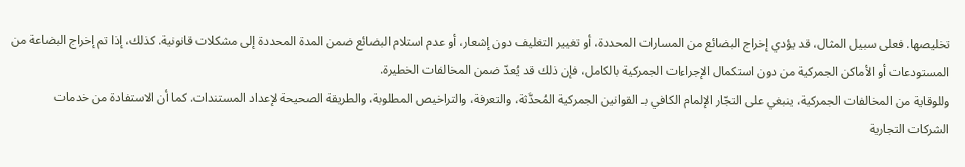تخليصها. فعلى سبيل المثال، قد يؤدي إخراج البضائع من المسارات المحددة، أو تغيير التغليف دون إشعار، أو عدم استلام البضائع ضمن المدة المحددة إلى مشكلات قانونية. كذلك، إذا تم إخراج البضاعة من المستودعات أو الأماكن الجمركية من دون استكمال الإجراءات الجمركية بالكامل، فإن ذلك قد يُعدّ ضمن المخالفات الخطيرة.
وللوقاية من المخالفات الجمركية، ينبغي على التجّار الإلمام الكافي بـ القوانين الجمركية المُحدَّثة، والتعرفة، والتراخيص المطلوبة، والطريقة الصحيحة لإعداد المستندات. كما أن الاستفادة من خدمات الشركات التجارية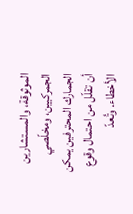الموثوقة، والمستشارين الجمركيين، ومخلّصي الجمارك المحترفين يمكن أن تقلّل من احتمال وقوع الأخطاء. وتُعدّ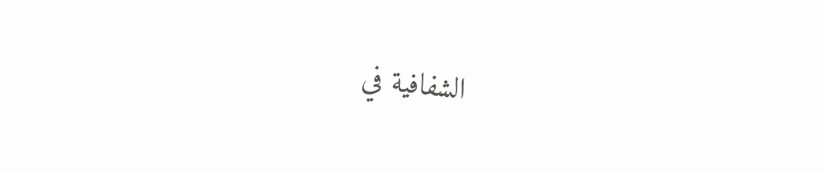الشفافية في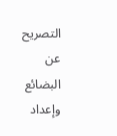التصريح عن البضائع وإعداد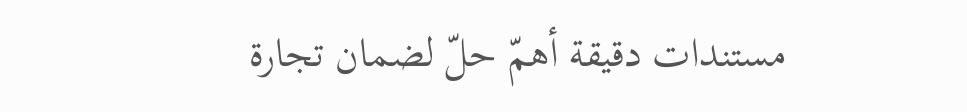مستندات دقيقة أهمّ حلّ لضمان تجارة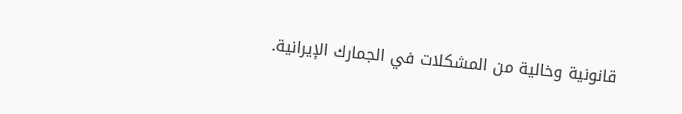قانونية وخالية من المشكلات في الجمارك الإيرانية.